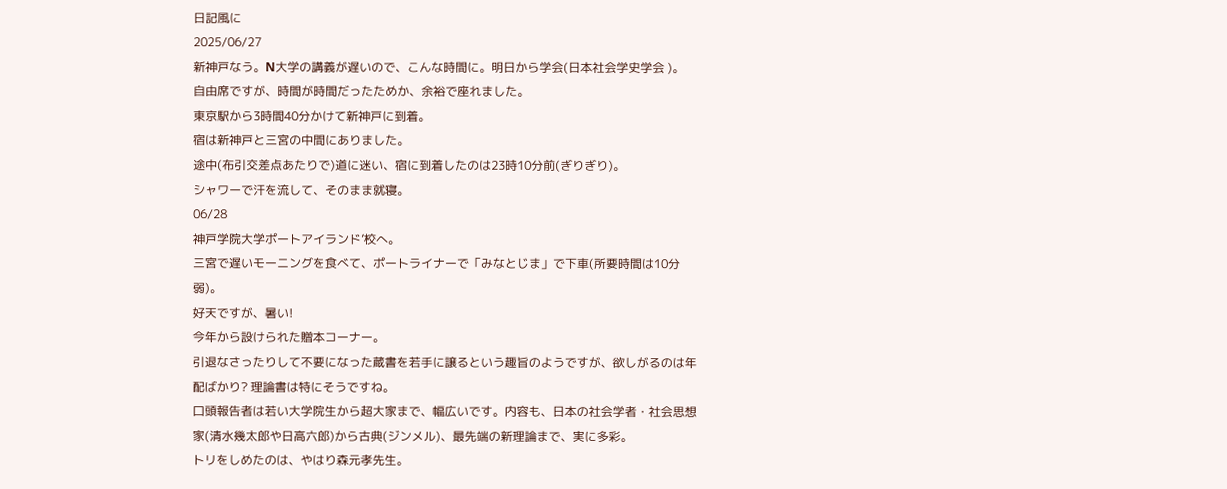日記風に
2025/06/27
新神戸なう。N大学の講義が遅いので、こんな時間に。明日から学会(日本社会学史学会 )。
自由席ですが、時間が時間だったためか、余裕で座れました。
東京駅から3時間40分かけて新神戸に到着。
宿は新神戸と三宮の中間にありました。
途中(布引交差点あたりで)道に迷い、宿に到着したのは23時10分前(ぎりぎり)。
シャワーで汗を流して、そのまま就寝。
06/28
神戸学院大学ポートアイランド’校へ。
三宮で遅いモーニングを食べて、ポートライナーで「みなとじま」で下車(所要時間は10分弱)。
好天ですが、暑い!
今年から設けられた贈本コーナー。
引退なさったりして不要になった蔵書を若手に譲るという趣旨のようですが、欲しがるのは年配ばかり? 理論書は特にそうですね。
口頭報告者は若い大学院生から超大家まで、幅広いです。内容も、日本の社会学者・社会思想家(清水幾太郎や日高六郎)から古典(ジンメル)、最先端の新理論まで、実に多彩。
トリをしめたのは、やはり森元孝先生。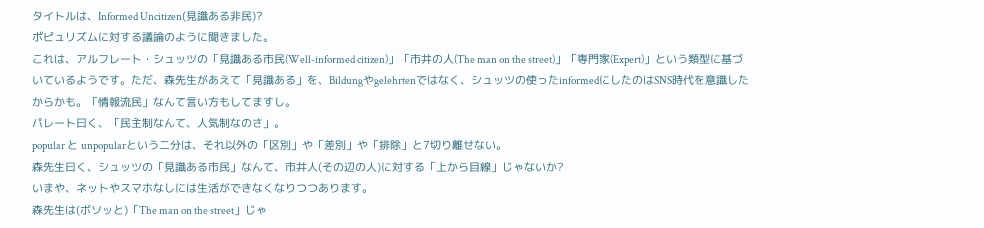タイトルは、Informed Uncitizen(見識ある非民)?
ポピュリズムに対する議論のように聞きました。
これは、アルフレート・シュッツの「見識ある市民(Well-informed citizen)」「市井の人(The man on the street)」「専門家(Expert)」という類型に基づいているようです。ただ、森先生があえて「見識ある」を、Bildungやgelehrtenではなく、シュッツの使ったinformedにしたのはSNS時代を意識したからかも。「情報流民」なんて言い方もしてますし。
パレート曰く、「民主制なんて、人気制なのさ」。
popular と unpopularという二分は、それ以外の「区別」や「差別」や「排除」と7切り離せない。
森先生曰く、シュッツの「見識ある市民」なんて、市井人(その辺の人)に対する「上から目線」じゃないか?
いまや、ネットやスマホなしには生活ができなくなりつつあります。
森先生は(ボソッと)「The man on the street」じゃ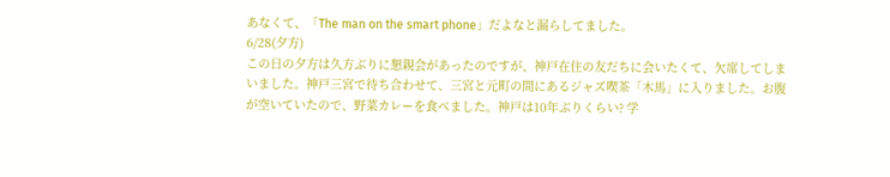あなくて、「The man on the smart phone」だよなと漏らしてました。
6/28(夕方)
この日の夕方は久方ぶりに懇親会があったのですが、神戸在住の友だちに会いたくて、欠席してしまいました。神戸三宮で待ち合わせて、三宮と元町の間にあるジャズ喫茶「木馬」に入りました。お腹が空いていたので、野菜カレーを食べました。神戸は10年ぶりくらい? 学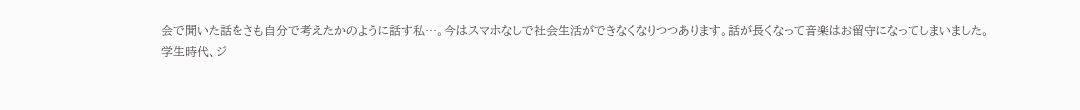会で聞いた話をさも自分で考えたかのように話す私…。今はスマホなしで社会生活ができなくなりつつあります。話が長くなって音楽はお留守になってしまいました。
学生時代、ジ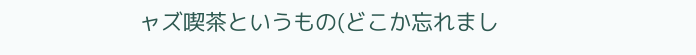ャズ喫茶というもの(どこか忘れまし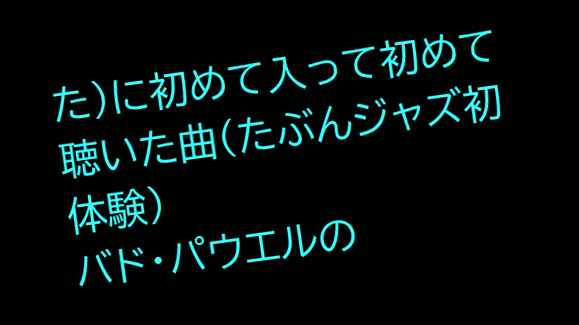た)に初めて入って初めて聴いた曲(たぶんジャズ初体験)
バド・パウエルの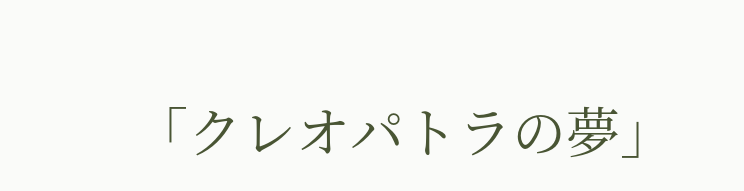「クレオパトラの夢」